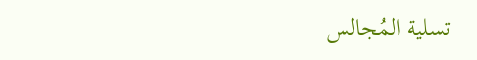تسلية المُجالس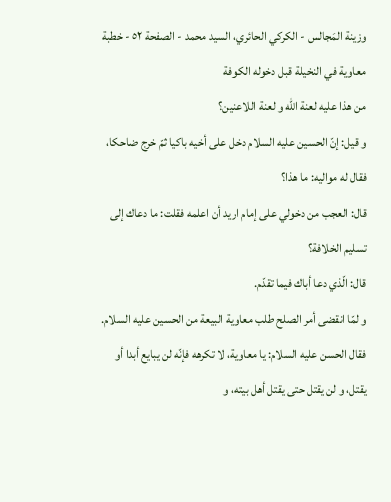وزينة المَجالس - الكركي الحائري، السيد محمد - الصفحة ٥٢ - خطبة معاوية في النخيلة قبل دخوله الكوفة
من هذا عليه لعنة اللّه و لعنة اللاعنين؟
و قيل: إنّ الحسين عليه السلام دخل على أخيه باكيا ثمّ خرج ضاحكا، فقال له مواليه: ما هذا؟
قال: العجب من دخولي على إمام اريد أن اعلمه فقلت: ما دعاك إلى تسليم الخلافة؟
قال: الّذي دعا أباك فيما تقدّم.
و لمّا انقضى أمر الصلح طلب معاوية البيعة من الحسين عليه السلام.
فقال الحسن عليه السلام: يا معاوية، لا تكرهه فإنّه لن يبايع أبدا أو يقتل، و لن يقتل حتى يقتل أهل بيته، و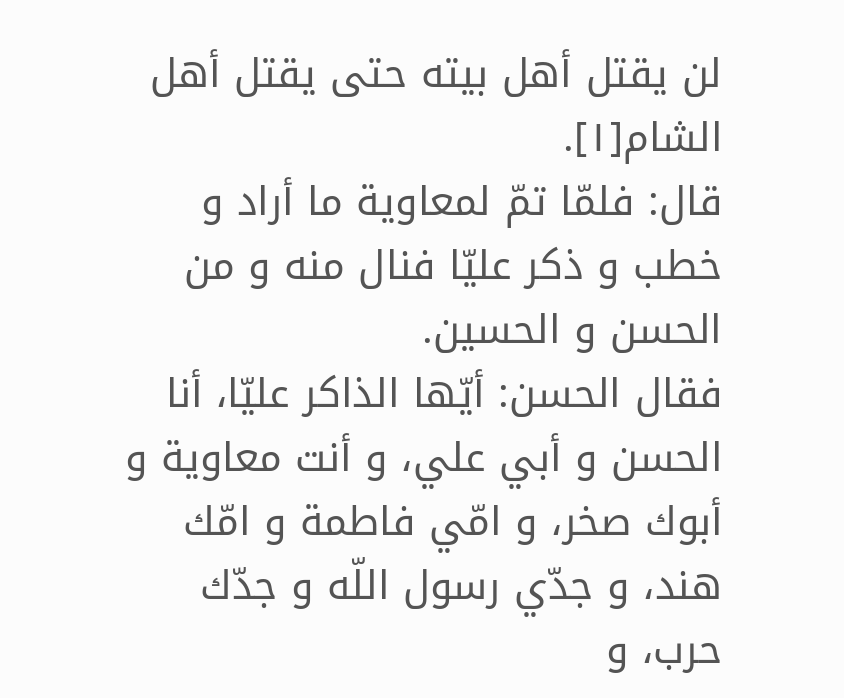لن يقتل أهل بيته حتى يقتل أهل الشام[١].
قال: فلمّا تمّ لمعاوية ما أراد و خطب و ذكر عليّا فنال منه و من الحسن و الحسين.
فقال الحسن: أيّها الذاكر عليّا، أنا الحسن و أبي علي، و أنت معاوية و أبوك صخر، و امّي فاطمة و امّك هند، و جدّي رسول اللّه و جدّك حرب، و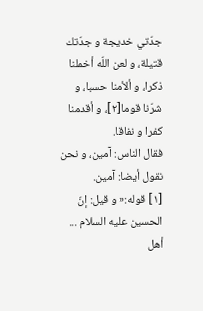جدّتي خديجة و جدّتك قتيلة، و لعن اللّه أخملنا ذكرا، و ألأمنا حسبا، و شرّنا قوما[٢]، و أقدمنا كفرا و نفاقا.
فقال الناس: آمين، و نحن نقول أيضا: آمين.
[١] قوله:« و قيل: إنّ الحسين عليه السلام ... أهل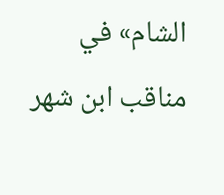الشام» في مناقب ابن شهر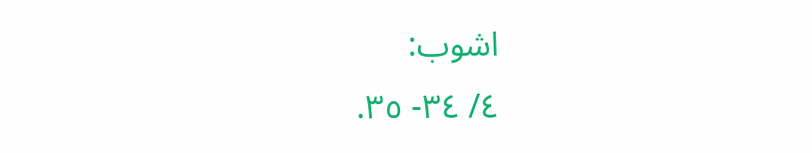اشوب:
٤/ ٣٤- ٣٥.